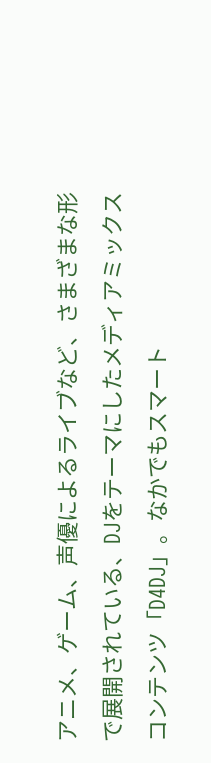アニメ、ゲーム、声優によるライブなど、さまざまな形で展開されている、DJをテーマにしたメディアミックスコンテンツ「D4DJ」。なかでもスマート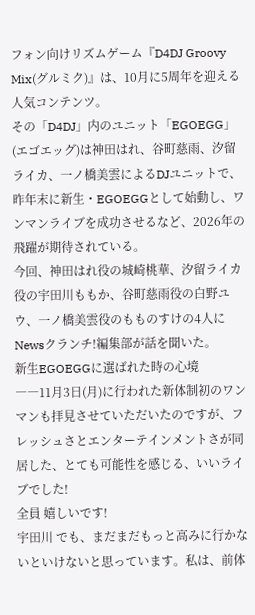フォン向けリズムゲーム『D4DJ Groovy Mix(グルミク)』は、10月に5周年を迎える人気コンテンツ。
その「D4DJ」内のユニット「EGOEGG」(エゴエッグ)は神田はれ、谷町慈雨、汐留ライカ、一ノ橋美雲によるDJユニットで、昨年末に新生・EGOEGGとして始動し、ワンマンライブを成功させるなど、2026年の飛躍が期待されている。
今回、神田はれ役の城崎桃華、汐留ライカ役の宇田川ももか、谷町慈雨役の白野ユウ、一ノ橋美雲役のもものすけの4人にNewsクランチ!編集部が話を聞いた。
新生EGOEGGに選ばれた時の心境
――11月3日(月)に行われた新体制初のワンマンも拝見させていただいたのですが、フレッシュさとエンターテインメントさが同居した、とても可能性を感じる、いいライブでした!
全員 嬉しいです!
宇田川 でも、まだまだもっと高みに行かないといけないと思っています。私は、前体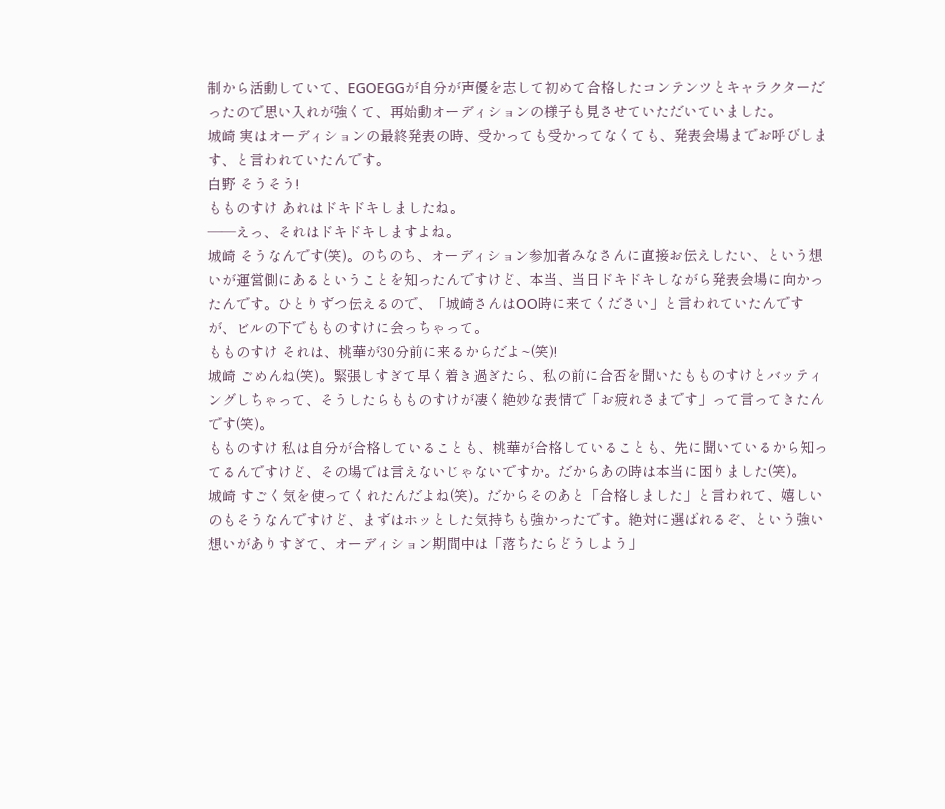制から活動していて、EGOEGGが自分が声優を志して初めて合格したコンテンツとキャラクターだったので思い入れが強くて、再始動オーディションの様子も見させていただいていました。
城崎 実はオーディションの最終発表の時、受かっても受かってなくても、発表会場までお呼びします、と言われていたんです。
白野 そうそう!
もものすけ あれはドキドキしましたね。
――えっ、それはドキドキしますよね。
城崎 そうなんです(笑)。のちのち、オーディション参加者みなさんに直接お伝えしたい、という想いが運営側にあるということを知ったんですけど、本当、当日ドキドキしながら発表会場に向かったんです。ひとりずつ伝えるので、「城崎さんはOO時に来てください」と言われていたんですが、ビルの下でもものすけに会っちゃって。
もものすけ それは、桃華が30分前に来るからだよ~(笑)!
城崎 ごめんね(笑)。緊張しすぎて早く着き過ぎたら、私の前に合否を聞いたもものすけとバッティングしちゃって、そうしたらもものすけが凄く絶妙な表情で「お疲れさまです」って言ってきたんです(笑)。
もものすけ 私は自分が合格していることも、桃華が合格していることも、先に聞いているから知ってるんですけど、その場では言えないじゃないですか。だからあの時は本当に困りました(笑)。
城崎 すごく気を使ってくれたんだよね(笑)。だからそのあと「合格しました」と言われて、嬉しいのもそうなんですけど、まずはホッとした気持ちも強かったです。絶対に選ばれるぞ、という強い想いがありすぎて、オーディション期間中は「落ちたらどうしよう」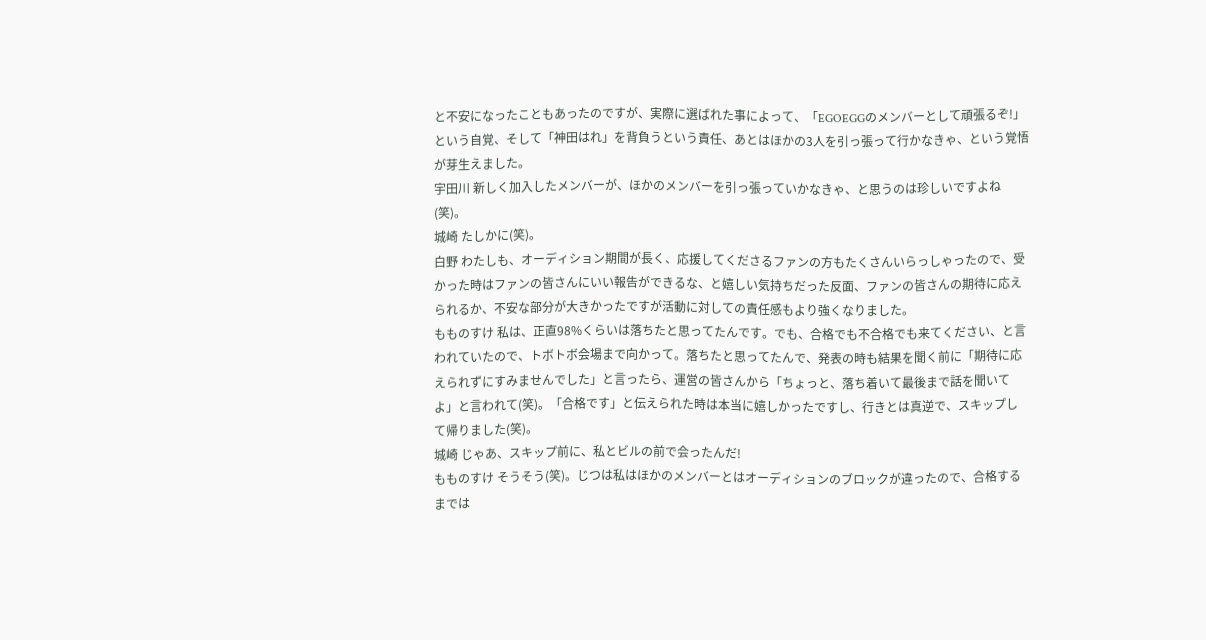と不安になったこともあったのですが、実際に選ばれた事によって、「EGOEGGのメンバーとして頑張るぞ!」という自覚、そして「神田はれ」を背負うという責任、あとはほかの3人を引っ張って行かなきゃ、という覚悟が芽生えました。
宇田川 新しく加入したメンバーが、ほかのメンバーを引っ張っていかなきゃ、と思うのは珍しいですよね(笑)。
城崎 たしかに(笑)。
白野 わたしも、オーディション期間が長く、応援してくださるファンの方もたくさんいらっしゃったので、受かった時はファンの皆さんにいい報告ができるな、と嬉しい気持ちだった反面、ファンの皆さんの期待に応えられるか、不安な部分が大きかったですが活動に対しての責任感もより強くなりました。
もものすけ 私は、正直98%くらいは落ちたと思ってたんです。でも、合格でも不合格でも来てください、と言われていたので、トボトボ会場まで向かって。落ちたと思ってたんで、発表の時も結果を聞く前に「期待に応えられずにすみませんでした」と言ったら、運営の皆さんから「ちょっと、落ち着いて最後まで話を聞いてよ」と言われて(笑)。「合格です」と伝えられた時は本当に嬉しかったですし、行きとは真逆で、スキップして帰りました(笑)。
城崎 じゃあ、スキップ前に、私とビルの前で会ったんだ!
もものすけ そうそう(笑)。じつは私はほかのメンバーとはオーディションのブロックが違ったので、合格するまでは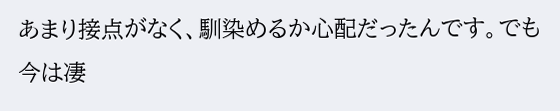あまり接点がなく、馴染めるか心配だったんです。でも今は凄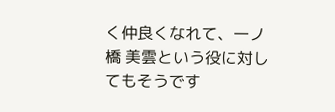く仲良くなれて、一ノ橋 美雲という役に対してもそうです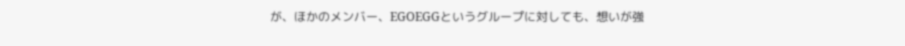が、ほかのメンバー、EGOEGGというグループに対しても、想いが強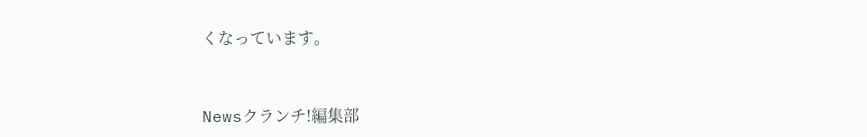くなっています。


Newsクランチ!編集部